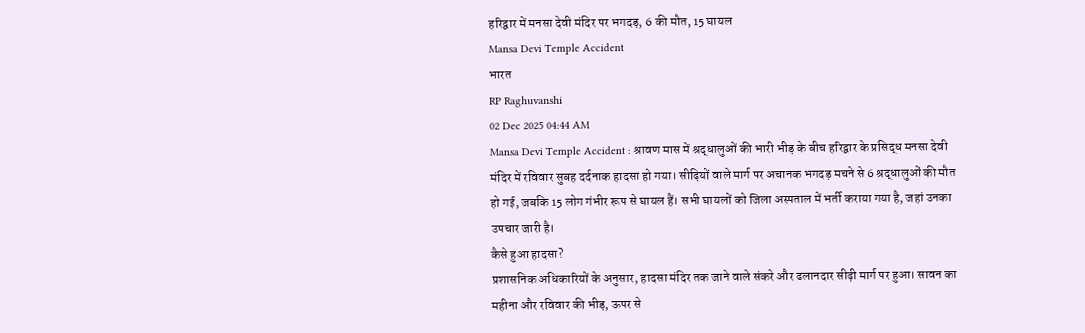हरिद्वार में मनसा देवी मंदिर पर भगदड़, 6 की मौत, 15 घायल
Mansa Devi Temple Accident
भारत
RP Raghuvanshi
02 Dec 2025 04:44 AM
Mansa Devi Temple Accident : श्रावण मास में श्रद्धालुओं की भारी भीड़ के बीच हरिद्वार के प्रसिद्ध मनसा देवी मंदिर में रविवार सुबह दर्दनाक हादसा हो गया। सीढ़ियों वाले मार्ग पर अचानक भगदड़ मचने से 6 श्रद्धालुओं की मौत हो गई, जबकि 15 लोग गंभीर रूप से घायल हैं। सभी घायलों को जिला अस्पताल में भर्ती कराया गया है, जहां उनका उपचार जारी है।
कैसे हुआ हादसा?
प्रशासनिक अधिकारियों के अनुसार, हादसा मंदिर तक जाने वाले संकरे और ढलानदार सीढ़ी मार्ग पर हुआ। सावन का महीना और रविवार की भीड़, ऊपर से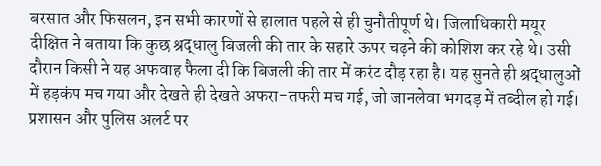बरसात और फिसलन, इन सभी कारणों से हालात पहले से ही चुनौतीपूर्ण थे। जिलाधिकारी मयूर दीक्षित ने बताया कि कुछ श्रद्धालु बिजली की तार के सहारे ऊपर चढ़ने की कोशिश कर रहे थे। उसी दौरान किसी ने यह अफवाह फैला दी कि बिजली की तार में करंट दौड़ रहा है। यह सुनते ही श्रद्धालुओं में हड़कंप मच गया और देखते ही देखते अफरा-तफरी मच गई, जो जानलेवा भगदड़ में तब्दील हो गई।
प्रशासन और पुलिस अलर्ट पर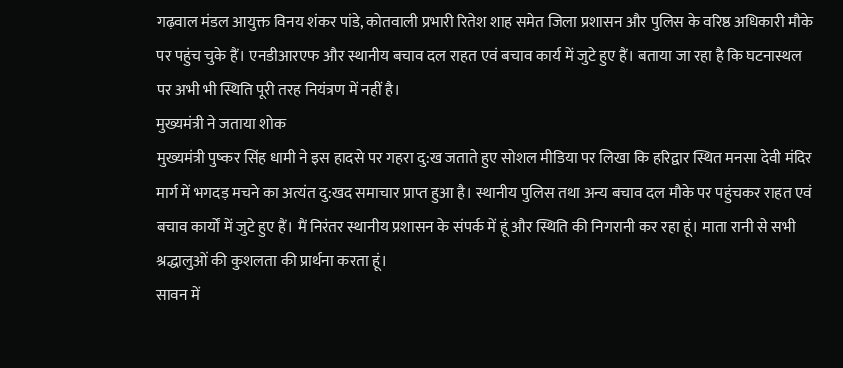गढ़वाल मंडल आयुक्त विनय शंकर पांडे, कोतवाली प्रभारी रितेश शाह समेत जिला प्रशासन और पुलिस के वरिष्ठ अधिकारी मौके पर पहुंच चुके हैं। एनडीआरएफ और स्थानीय बचाव दल राहत एवं बचाव कार्य में जुटे हुए हैं। बताया जा रहा है कि घटनास्थल पर अभी भी स्थिति पूरी तरह नियंत्रण में नहीं है।
मुख्यमंत्री ने जताया शोक
मुख्यमंत्री पुष्कर सिंह धामी ने इस हादसे पर गहरा दु:ख जताते हुए सोशल मीडिया पर लिखा कि हरिद्वार स्थित मनसा देवी मंदिर मार्ग में भगदड़ मचने का अत्यंत दु:खद समाचार प्राप्त हुआ है। स्थानीय पुलिस तथा अन्य बचाव दल मौके पर पहुंचकर राहत एवं बचाव कार्यों में जुटे हुए हैं। मैं निरंतर स्थानीय प्रशासन के संपर्क में हूं और स्थिति की निगरानी कर रहा हूं। माता रानी से सभी श्रद्धालुओं की कुशलता की प्रार्थना करता हूं।
सावन में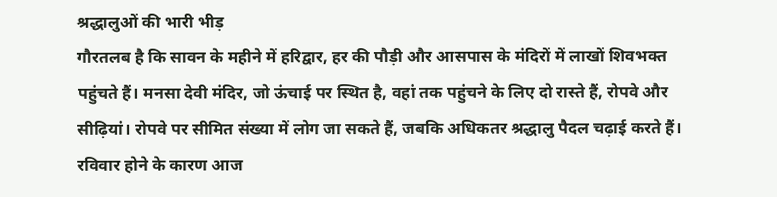श्रद्धालुओं की भारी भीड़
गौरतलब है कि सावन के महीने में हरिद्वार, हर की पौड़ी और आसपास के मंदिरों में लाखों शिवभक्त पहुंचते हैं। मनसा देवी मंदिर, जो ऊंचाई पर स्थित है, वहां तक पहुंचने के लिए दो रास्ते हैं, रोपवे और सीढ़ियां। रोपवे पर सीमित संख्या में लोग जा सकते हैं, जबकि अधिकतर श्रद्धालु पैदल चढ़ाई करते हैं। रविवार होने के कारण आज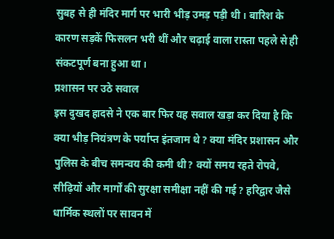सुबह से ही मंदिर मार्ग पर भारी भीड़ उमड़ पड़ी थी। बारिश के कारण सड़कें फिसलन भरी थीं और चढ़ाई वाला रास्ता पहले से ही संकटपूर्ण बना हुआ था।
प्रशासन पर उठे सवाल
इस दुखद हादसे ने एक बार फिर यह सवाल खड़ा कर दिया है कि क्या भीड़ नियंत्रण के पर्याप्त इंतजाम थे? क्या मंदिर प्रशासन और पुलिस के बीच समन्वय की कमी थी? क्यों समय रहते रोपवे, सीढ़ियों और मार्गों की सुरक्षा समीक्षा नहीं की गई? हरिद्वार जैसे धार्मिक स्थलों पर सावन में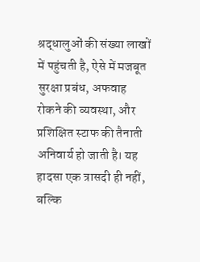श्रद्धालुओं की संख्या लाखों में पहुंचती है, ऐसे में मजबूत सुरक्षा प्रबंध, अफवाह रोकने की व्यवस्था, और प्रशिक्षित स्टाफ की तैनाती अनिवार्य हो जाती है। यह हादसा एक त्रासदी ही नहीं, बल्कि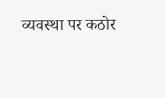व्यवस्था पर कठोर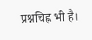प्रश्नचिह्न भी है।